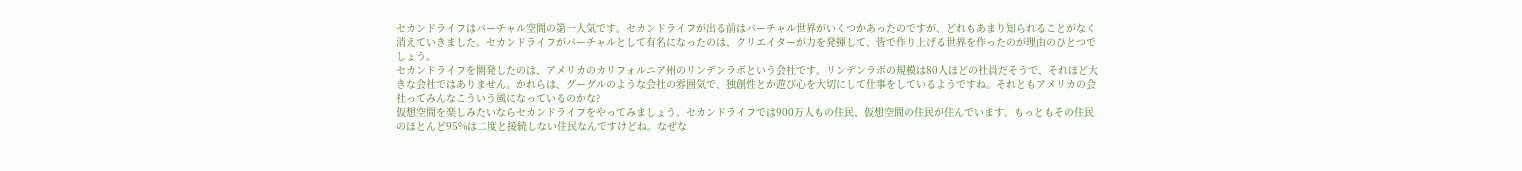セカンドライフはバーチャル空間の第一人気です。セカンドライフが出る前はバーチャル世界がいくつかあったのですが、どれもあまり知られることがなく消えていきました。セカンドライフがバーチャルとして有名になったのは、クリエイターが力を発揮して、皆で作り上げる世界を作ったのが理由のひとつでしょう。
セカンドライフを開発したのは、アメリカのカリフォルニア州のリンデンラボという会社です。リンデンラボの規模は80人ほどの社員だそうで、それほど大きな会社ではありません。かれらは、グーグルのような会社の雰囲気で、独創性とか遊び心を大切にして仕事をしているようですね。それともアメリカの会社ってみんなこういう風になっているのかな?
仮想空間を楽しみたいならセカンドライフをやってみましょう。セカンドライフでは900万人もの住民、仮想空間の住民が住んでいます。もっともその住民のほとんど95%は二度と接続しない住民なんですけどね。なぜな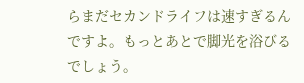らまだセカンドライフは速すぎるんですよ。もっとあとで脚光を浴びるでしょう。